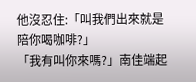他沒忍住:「叫我們出來就是陪你喝咖啡?」
「我有叫你來嗎?」南佳端起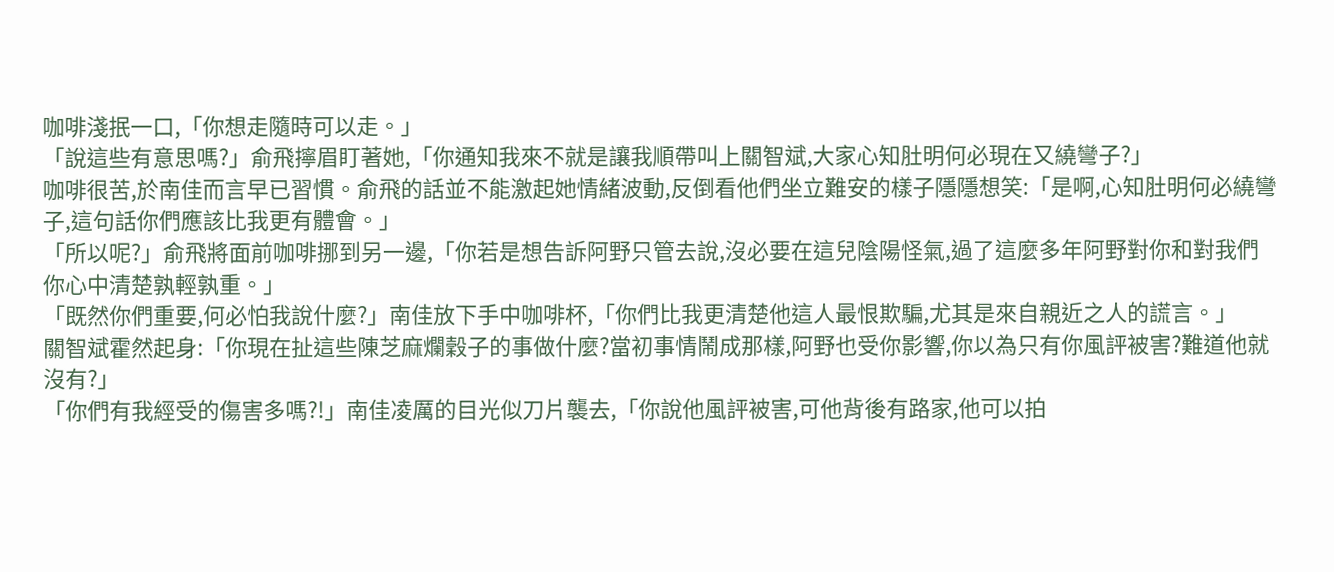咖啡淺抿一口,「你想走隨時可以走。」
「說這些有意思嗎?」俞飛擰眉盯著她,「你通知我來不就是讓我順帶叫上關智斌,大家心知肚明何必現在又繞彎子?」
咖啡很苦,於南佳而言早已習慣。俞飛的話並不能激起她情緒波動,反倒看他們坐立難安的樣子隱隱想笑:「是啊,心知肚明何必繞彎子,這句話你們應該比我更有體會。」
「所以呢?」俞飛將面前咖啡挪到另一邊,「你若是想告訴阿野只管去說,沒必要在這兒陰陽怪氣,過了這麼多年阿野對你和對我們你心中清楚孰輕孰重。」
「既然你們重要,何必怕我說什麼?」南佳放下手中咖啡杯,「你們比我更清楚他這人最恨欺騙,尤其是來自親近之人的謊言。」
關智斌霍然起身:「你現在扯這些陳芝麻爛穀子的事做什麼?當初事情鬧成那樣,阿野也受你影響,你以為只有你風評被害?難道他就沒有?」
「你們有我經受的傷害多嗎?!」南佳凌厲的目光似刀片襲去,「你說他風評被害,可他背後有路家,他可以拍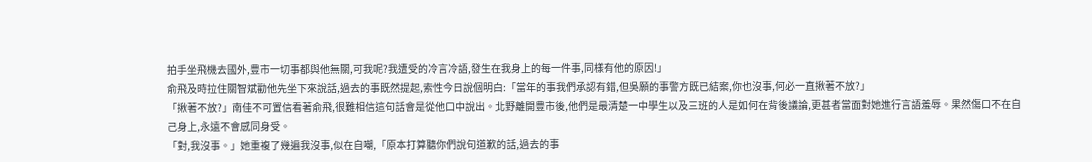拍手坐飛機去國外,豊市一切事都與他無關,可我呢?我遭受的冷言冷語,發生在我身上的每一件事,同樣有他的原因!」
俞飛及時拉住關智斌勸他先坐下來說話,過去的事既然提起,索性今日說個明白:「當年的事我們承認有錯,但吳願的事警方既已結案,你也沒事,何必一直揪著不放?」
「揪著不放?」南佳不可置信看著俞飛,很難相信這句話會是從他口中說出。北野離開豊市後,他們是最清楚一中學生以及三班的人是如何在背後議論,更甚者當面對她進行言語羞辱。果然傷口不在自己身上,永遠不會感同身受。
「對,我沒事。」她重複了幾遍我沒事,似在自嘲,「原本打算聽你們說句道歉的話,過去的事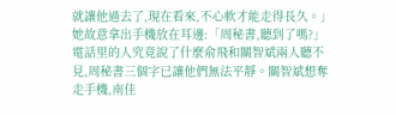就讓他過去了,現在看來,不心軟才能走得長久。」
她故意拿出手機放在耳邊:「周秘書,聽到了嗎?」
電話里的人究竟說了什麼俞飛和關智斌兩人聽不見,周秘書三個字已讓他們無法平靜。關智斌想奪走手機,南佳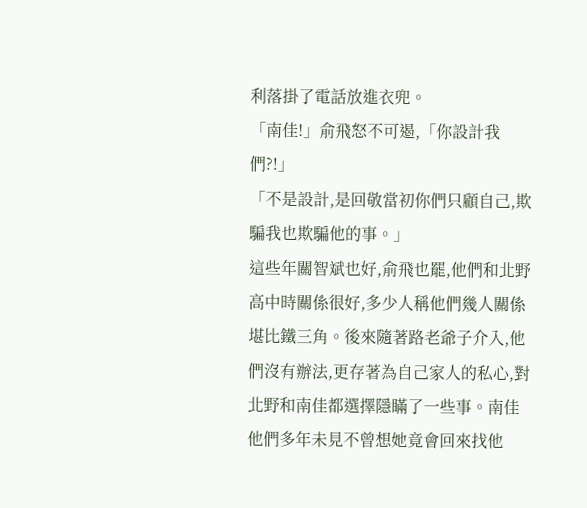利落掛了電話放進衣兜。
「南佳!」俞飛怒不可遏,「你設計我們?!」
「不是設計,是回敬當初你們只顧自己,欺騙我也欺騙他的事。」
這些年關智斌也好,俞飛也罷,他們和北野高中時關係很好,多少人稱他們幾人關係堪比鐵三角。後來隨著路老爺子介入,他們沒有辦法,更存著為自己家人的私心,對北野和南佳都選擇隱瞞了一些事。南佳他們多年未見不曾想她竟會回來找他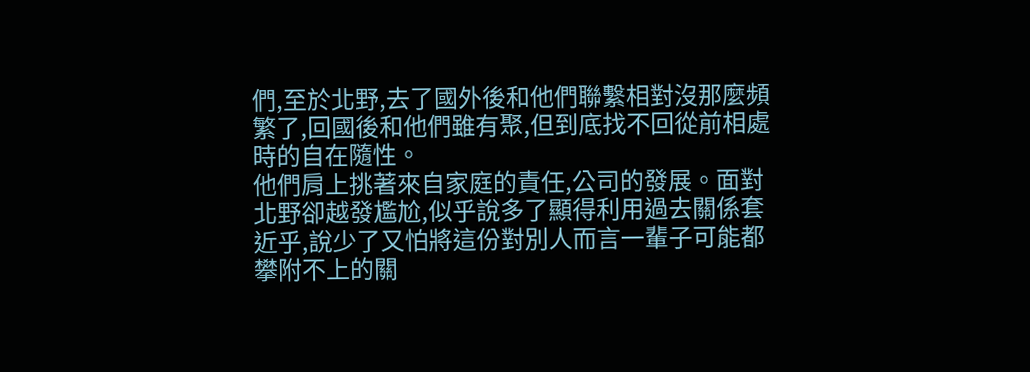們,至於北野,去了國外後和他們聯繫相對沒那麼頻繁了,回國後和他們雖有聚,但到底找不回從前相處時的自在隨性。
他們肩上挑著來自家庭的責任,公司的發展。面對北野卻越發尷尬,似乎說多了顯得利用過去關係套近乎,說少了又怕將這份對別人而言一輩子可能都攀附不上的關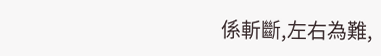係斬斷,左右為難,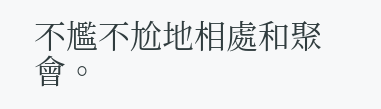不尷不尬地相處和聚會。